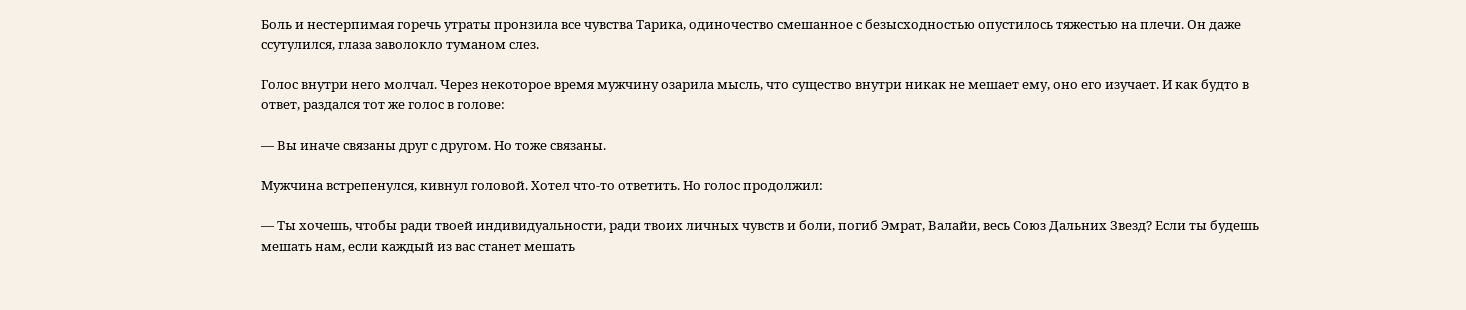Боль и нестерпимая горечь утраты пронзила все чувства Тарика, одиночество смешанное с безысходностью опустилось тяжестью на плечи. Он даже ссутулился, глаза заволокло туманом слез.

Голос внутри него молчал. Через некоторое время мужчину озарила мысль, что существо внутри никак не мешает ему, оно его изучает. И как будто в ответ, раздался тот же голос в голове:

— Вы иначе связаны друг с другом. Но тоже связаны.

Мужчина встрепенулся, кивнул головой. Хотел что-то ответить. Но голос продолжил:

— Ты хочешь, чтобы ради твоей индивидуальности, ради твоих личных чувств и боли, погиб Эмрат, Валайи, весь Союз Дальних Звезд? Если ты будешь мешать нам, если каждый из вас станет мешать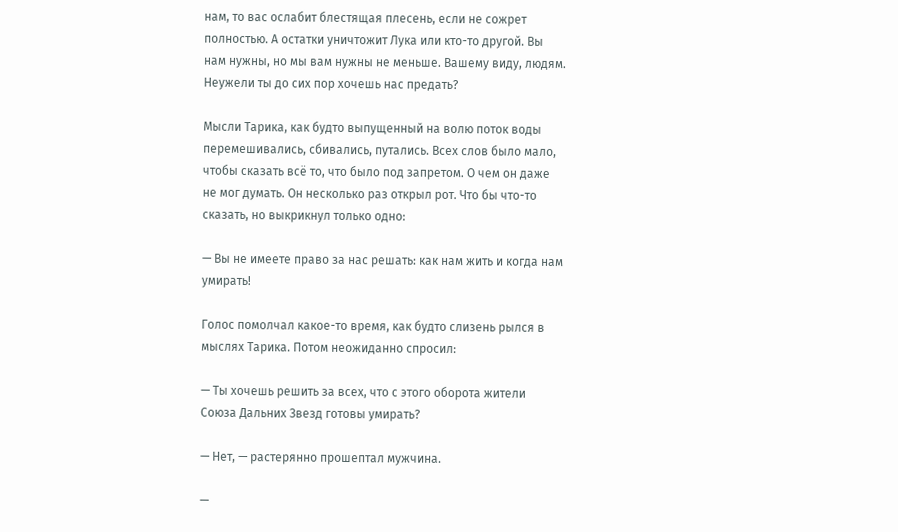нам, то вас ослабит блестящая плесень, если не сожрет полностью. А остатки уничтожит Лука или кто-то другой. Вы нам нужны, но мы вам нужны не меньше. Вашему виду, людям. Неужели ты до сих пор хочешь нас предать?

Мысли Тарика, как будто выпущенный на волю поток воды перемешивались, сбивались, путались. Всех слов было мало, чтобы сказать всё то, что было под запретом. О чем он даже не мог думать. Он несколько раз открыл рот. Что бы что-то сказать, но выкрикнул только одно:

— Вы не имеете право за нас решать: как нам жить и когда нам умирать!

Голос помолчал какое-то время, как будто слизень рылся в мыслях Тарика. Потом неожиданно спросил:

— Ты хочешь решить за всех, что с этого оборота жители Союза Дальних Звезд готовы умирать?

— Нет, — растерянно прошептал мужчина.

—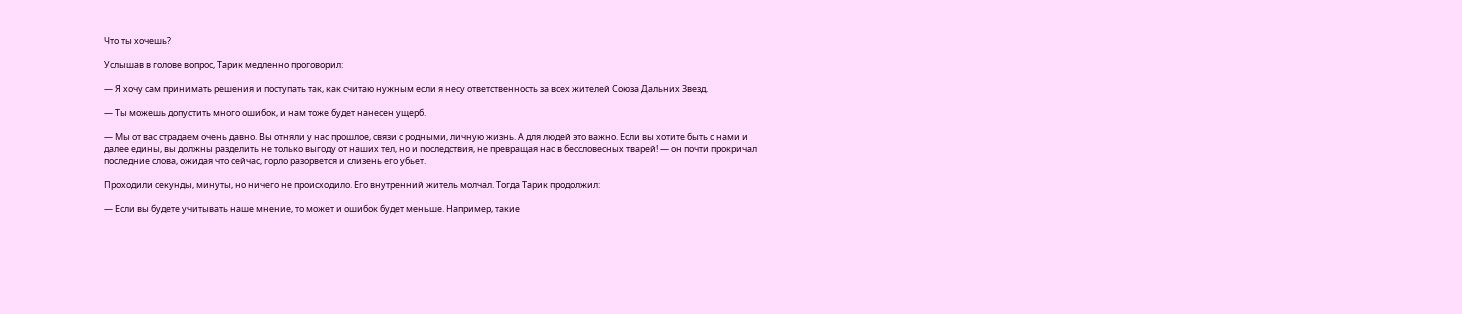Что ты хочешь?

Услышав в голове вопрос, Тарик медленно проговорил:

— Я хочу сам принимать решения и поступать так, как считаю нужным если я несу ответственность за всех жителей Союза Дальних Звезд.

— Ты можешь допустить много ошибок, и нам тоже будет нанесен ущерб.

— Мы от вас страдаем очень давно. Вы отняли у нас прошлое, связи с родными, личную жизнь. А для людей это важно. Если вы хотите быть с нами и далее едины, вы должны разделить не только выгоду от наших тел, но и последствия, не превращая нас в бессловесных тварей! — он почти прокричал последние слова, ожидая что сейчас, горло разорвется и слизень его убьет.

Проходили секунды, минуты, но ничего не происходило. Его внутренний житель молчал. Тогда Тарик продолжил:

— Если вы будете учитывать наше мнение, то может и ошибок будет меньше. Например, такие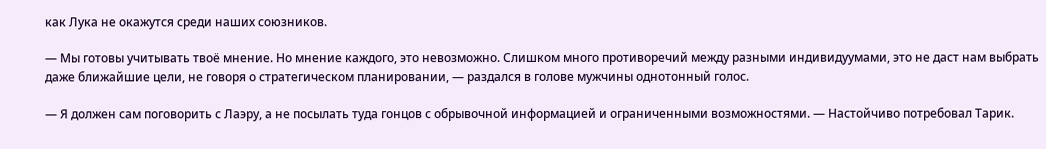как Лука не окажутся среди наших союзников.

— Мы готовы учитывать твоё мнение. Но мнение каждого, это невозможно. Слишком много противоречий между разными индивидуумами, это не даст нам выбрать даже ближайшие цели, не говоря о стратегическом планировании, — раздался в голове мужчины однотонный голос.

— Я должен сам поговорить с Лаэру, а не посылать туда гонцов с обрывочной информацией и ограниченными возможностями. — Настойчиво потребовал Тарик.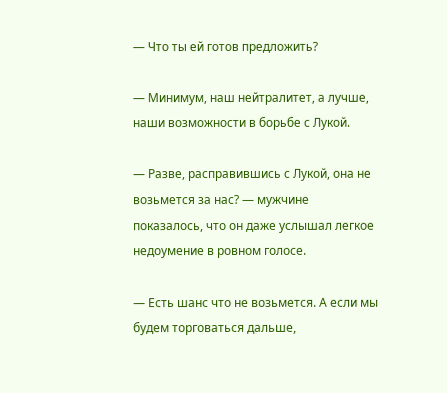— Что ты ей готов предложить?

— Минимум, наш нейтралитет, а лучше, наши возможности в борьбе с Лукой.

— Разве, расправившись с Лукой, она не возьмется за нас? — мужчине показалось, что он даже услышал легкое недоумение в ровном голосе.

— Есть шанс что не возьмется. А если мы будем торговаться дальше,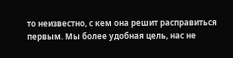то неизвестно, с кем она решит расправиться первым. Мы более удобная цель, нас не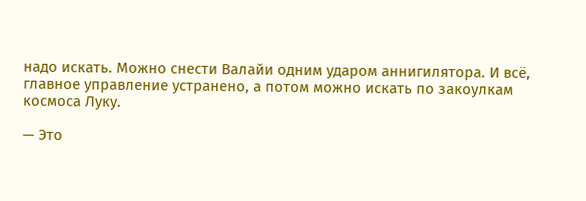надо искать. Можно снести Валайи одним ударом аннигилятора. И всё, главное управление устранено, а потом можно искать по закоулкам космоса Луку.

— Это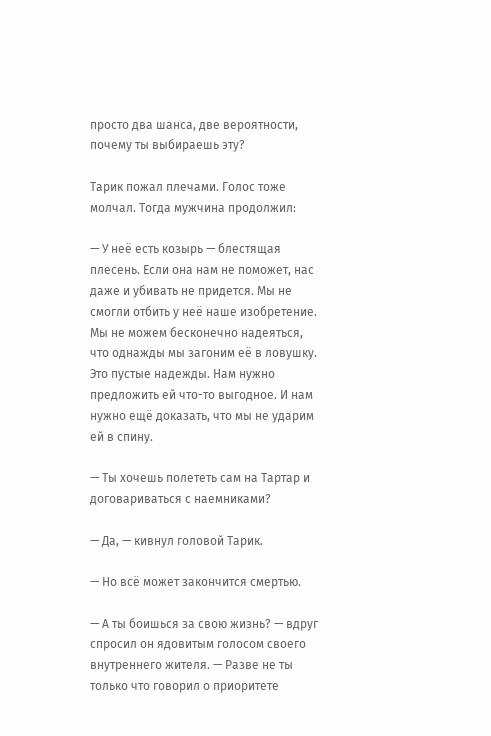просто два шанса, две вероятности, почему ты выбираешь эту?

Тарик пожал плечами. Голос тоже молчал. Тогда мужчина продолжил:

— У неё есть козырь — блестящая плесень. Если она нам не поможет, нас даже и убивать не придется. Мы не смогли отбить у неё наше изобретение. Мы не можем бесконечно надеяться, что однажды мы загоним её в ловушку. Это пустые надежды. Нам нужно предложить ей что-то выгодное. И нам нужно ещё доказать, что мы не ударим ей в спину.

— Ты хочешь полететь сам на Тартар и договариваться с наемниками?

— Да, — кивнул головой Тарик.

— Но всё может закончится смертью.

— А ты боишься за свою жизнь? — вдруг спросил он ядовитым голосом своего внутреннего жителя. — Разве не ты только что говорил о приоритете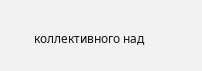коллективного над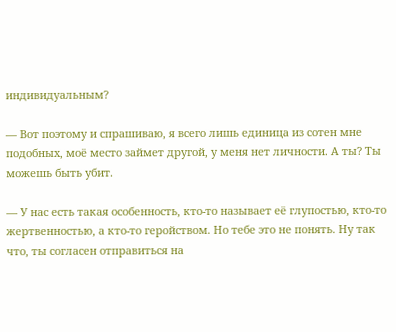индивидуальным?

— Вот поэтому и спрашиваю, я всего лишь единица из сотен мне подобных, моё место займет другой, у меня нет личности. А ты? Ты можешь быть убит.

— У нас есть такая особенность, кто-то называет её глупостью, кто-то жертвенностью, а кто-то геройством. Но тебе это не понять. Ну так что, ты согласен отправиться на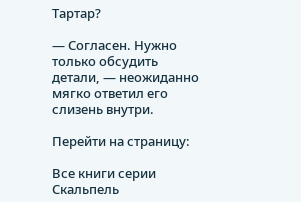Тартар?

— Согласен. Нужно только обсудить детали, — неожиданно мягко ответил его слизень внутри.

Перейти на страницу:

Все книги серии Скальпель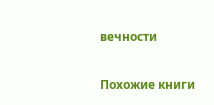вечности

Похожие книги